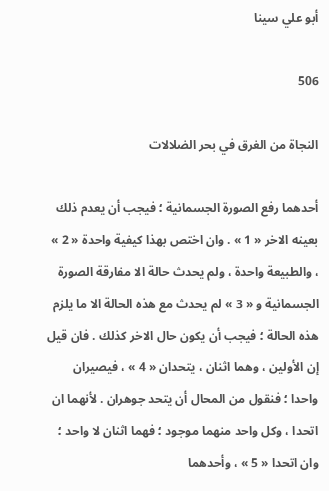أبو علي سينا

506

النجاة من الغرق في بحر الضلالات

أحدهما رفع الصورة الجسمانية ؛ فيجب أن يعدم ذلك بعينه الاخر « 1 » . وان اختص بهذا كيفية واحدة « 2 » ، والطبيعة واحدة ، ولم يحدث حالة الا مفارقة الصورة الجسمانية و « 3 » لم يحدث مع هذه الحالة الا ما يلزم هذه الحالة ؛ فيجب أن يكون حال الاخر كذلك . فان قيل إن الأولين ، وهما اثنان ، يتحدان « 4 » ، فيصيران واحدا ؛ فنقول من المحال أن يتحد جوهران . لأنهما ان اتحدا ، وكل واحد منهما موجود ؛ فهما اثنان لا واحد ؛ وان اتحدا « 5 » ، وأحدهما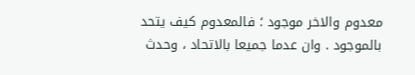معدوم والاخر موجود ؛ فالمعدوم كيف يتحد بالموجود . وان عدما جميعا بالاتحاد ، وحدث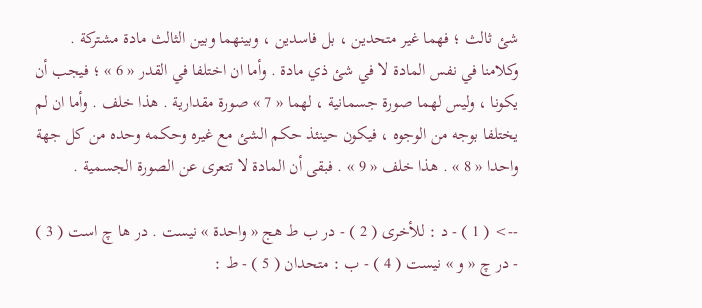شئ ثالث ؛ فهما غير متحدين ، بل فاسدين ، وبينهما وبين الثالث مادة مشتركة . وكلامنا في نفس المادة لا في شئ ذي مادة . وأما ان اختلفا في القدر « 6 » ؛ فيجب أن يكونا ، وليس لهما صورة جسمانية ، لهما « 7 » صورة مقدارية . هذا خلف . وأما ان لم يختلفا بوجه من الوجوه ، فيكون حينئذ حكم الشئ مع غيره وحكمه وحده من كل جهة واحدا « 8 » . هذا خلف « 9 » . فبقى أن المادة لا تتعرى عن الصورة الجسمية .

--> ( 1 ) - د : للأخرى ( 2 ) - در ب ط هج « واحدة » نيست . در ها چ است ( 3 ) - در چ « و » نيست ( 4 ) - ب : متحدان ( 5 ) - ط :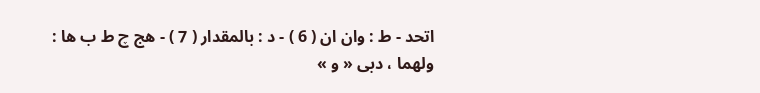اتحد - ط : وان ان ( 6 ) - د : بالمقدار ( 7 ) - هج چ ط ب ها : ولهما ، دبى « و »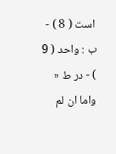است ( 8 ) - ب : واحد ( 9 ) - در ط « واما ان لم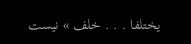يختلفا . . . خلف » نيست